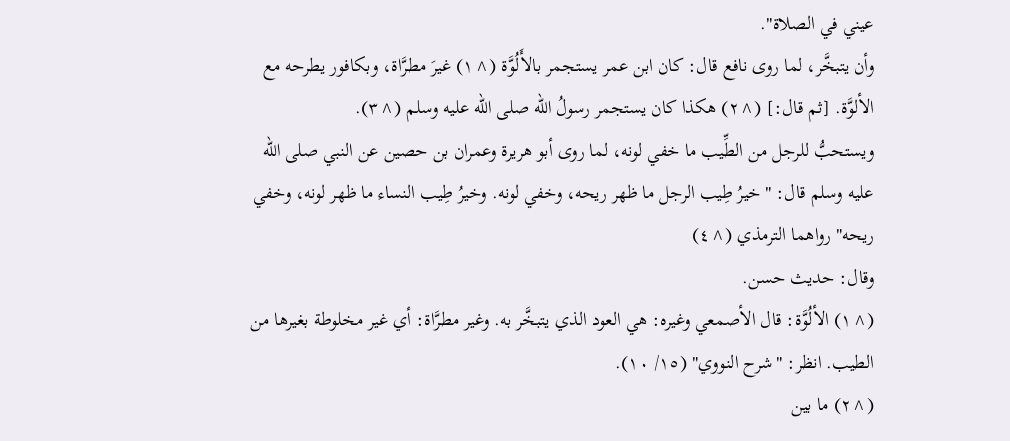عيني في الصلاة".
وأن يتبخَّر، لما روى نافع قال: كان ابن عمر يستجمر بالأَلُوَّة (^١) غيرَ مطرَّاة، وبكافور يطرحه مع الألوَّة. [ثم قال:] (^٢) هكذا كان يستجمر رسولُ الله صلى الله عليه وسلم (^٣).
ويستحبُّ للرجل من الطِّيب ما خفي لونه، لما روى أبو هريرة وعمران بن حصين عن النبي صلى الله عليه وسلم قال: "خيرُ طِيب الرجل ما ظهر ريحه، وخفي لونه. وخيرُ طِيب النساء ما ظهر لونه، وخفي ريحه" رواهما الترمذي (^٤)
وقال: حديث حسن.
(^١) الألُوَّة: قال الأصمعي وغيره: هي العود الذي يتبخَّر به. وغير مطرَّاة: أي غير مخلوطة بغيرها من الطيب. انظر: "شرح النووي" (١٥/ ١٠).
(^٢) ما بين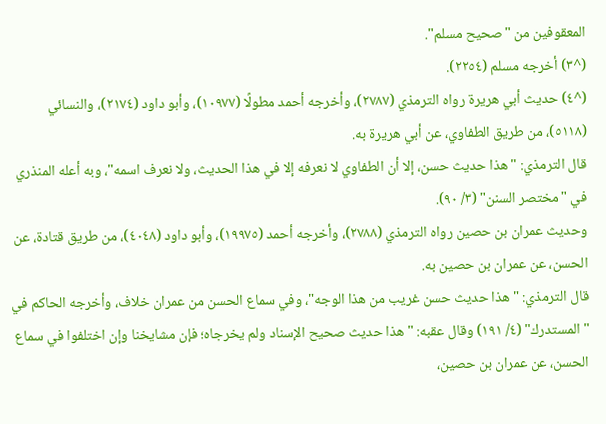المعقوفين من "صحيح مسلم".
(^٣) أخرجه مسلم (٢٢٥٤).
(^٤) حديث أبي هريرة رواه الترمذي (٢٧٨٧)، وأخرجه أحمد مطولًا (١٠٩٧٧)، وأبو داود (٢١٧٤)، والنسائي (٥١١٨)، من طريق الطفاوي، عن أبي هريرة به.
قال الترمذي: "هذا حديث حسن، إلا أن الطفاوي لا نعرفه إلا في هذا الحديث، ولا نعرف اسمه"، وبه أعله المنذري في "مختصر السنن" (٣/ ٩٠).
وحديث عمران بن حصين رواه الترمذي (٢٧٨٨)، وأخرجه أحمد (١٩٩٧٥)، وأبو داود (٤٠٤٨)، من طريق قتادة، عن الحسن، عن عمران بن حصين به.
قال الترمذي: "هذا حديث حسن غريب من هذا الوجه"، وفي سماع الحسن من عمران خلاف، وأخرجه الحاكم في "المستدرك" (٤/ ١٩١) وقال عقبه: "هذا حديث صحيح الإسناد ولم يخرجاه؛ فإن مشايخنا وإن اختلفوا في سماع الحسن، عن عمران بن حصين،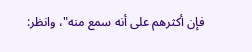فإن أكثرهم على أنه سمع منه"، وانظر: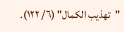"تهذيب الكمال" (٦/ ١٢٢).